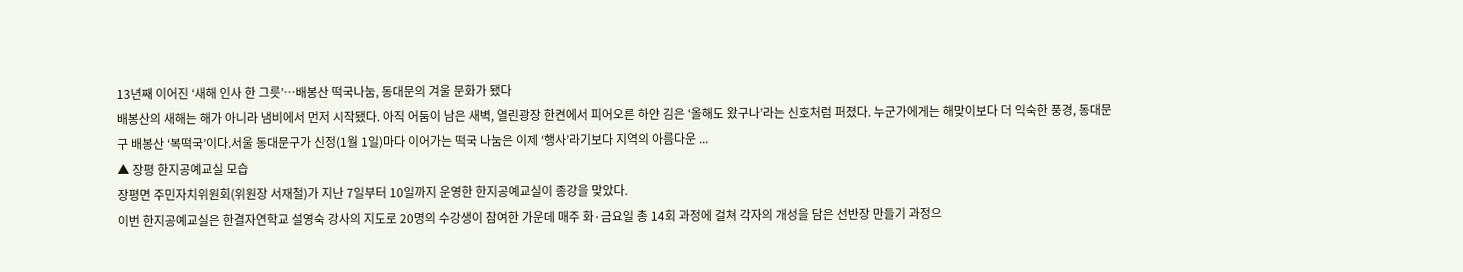13년째 이어진 ‘새해 인사 한 그릇’…배봉산 떡국나눔, 동대문의 겨울 문화가 됐다
배봉산의 새해는 해가 아니라 냄비에서 먼저 시작됐다. 아직 어둠이 남은 새벽, 열린광장 한켠에서 피어오른 하얀 김은 ‘올해도 왔구나’라는 신호처럼 퍼졌다. 누군가에게는 해맞이보다 더 익숙한 풍경, 동대문구 배봉산 ‘복떡국’이다.서울 동대문구가 신정(1월 1일)마다 이어가는 떡국 나눔은 이제 ‘행사’라기보다 지역의 아름다운 ...
▲ 장평 한지공예교실 모습
장평면 주민자치위원회(위원장 서재철)가 지난 7일부터 10일까지 운영한 한지공예교실이 종강을 맞았다.
이번 한지공예교실은 한결자연학교 설영숙 강사의 지도로 20명의 수강생이 참여한 가운데 매주 화·금요일 총 14회 과정에 걸쳐 각자의 개성을 담은 선반장 만들기 과정으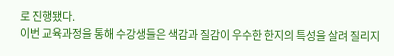로 진행됐다.
이번 교육과정을 통해 수강생들은 색감과 질감이 우수한 한지의 특성을 살려 질리지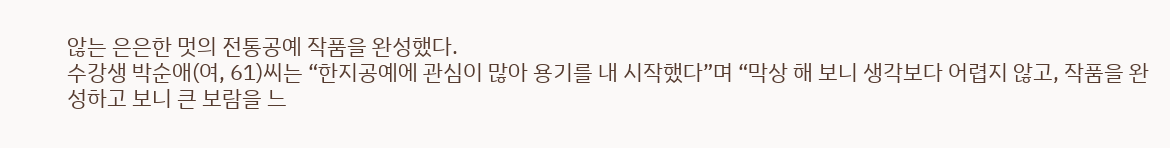않는 은은한 멋의 전통공예 작품을 완성했다.
수강생 박순애(여, 61)씨는 “한지공예에 관심이 많아 용기를 내 시작했다”며 “막상 해 보니 생각보다 어렵지 않고, 작품을 완성하고 보니 큰 보람을 느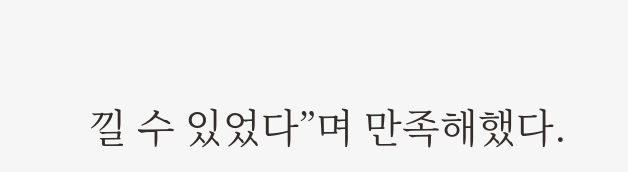낄 수 있었다”며 만족해했다.